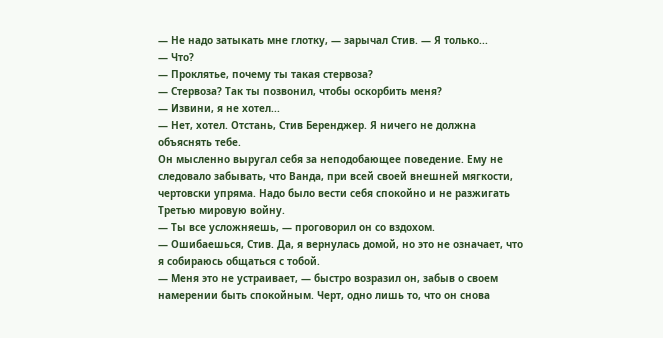— Не надо затыкать мне глотку, — зарычал Стив. — Я только...
— Что?
— Проклятье, почему ты такая стервоза?
— Стервоза? Так ты позвонил, чтобы оскорбить меня?
— Извини, я не хотел...
— Нет, хотел. Отстань, Стив Беренджер. Я ничего не должна объяснять тебе.
Он мысленно выругал себя за неподобающее поведение. Ему не следовало забывать, что Ванда, при всей своей внешней мягкости, чертовски упряма. Надо было вести себя спокойно и не разжигать Третью мировую войну.
— Ты все усложняешь, — проговорил он со вздохом.
— Ошибаешься, Стив. Да, я вернулась домой, но это не означает, что я собираюсь общаться с тобой.
— Меня это не устраивает, — быстро возразил он, забыв о своем намерении быть спокойным. Черт, одно лишь то, что он снова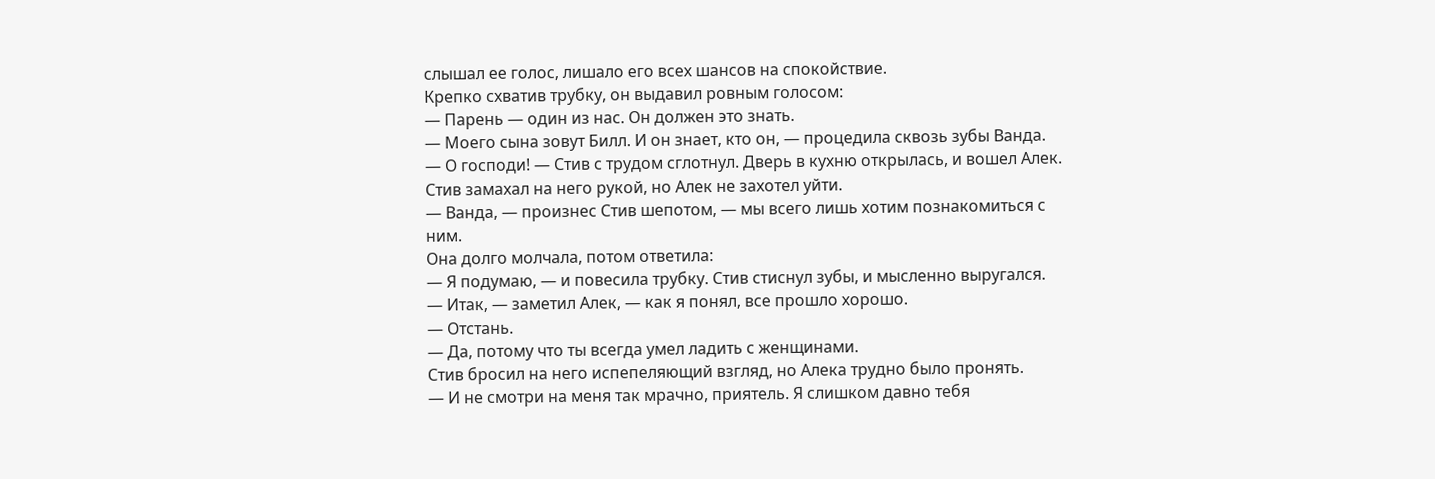слышал ее голос, лишало его всех шансов на спокойствие.
Крепко схватив трубку, он выдавил ровным голосом:
— Парень — один из нас. Он должен это знать.
— Моего сына зовут Билл. И он знает, кто он, — процедила сквозь зубы Ванда.
— О господи! — Стив с трудом сглотнул. Дверь в кухню открылась, и вошел Алек. Стив замахал на него рукой, но Алек не захотел уйти.
— Ванда, — произнес Стив шепотом, — мы всего лишь хотим познакомиться с ним.
Она долго молчала, потом ответила:
— Я подумаю, — и повесила трубку. Стив стиснул зубы, и мысленно выругался.
— Итак, — заметил Алек, — как я понял, все прошло хорошо.
— Отстань.
— Да, потому что ты всегда умел ладить с женщинами.
Стив бросил на него испепеляющий взгляд, но Алека трудно было пронять.
— И не смотри на меня так мрачно, приятель. Я слишком давно тебя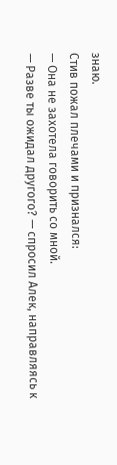знаю.
Стив пожал плечами и признался:
— Она не захотела говорить со мной.
— Разве ты ожидал другого? — спросил Алек, направляясь к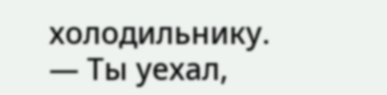холодильнику. — Ты уехал,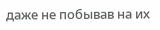даже не побывав на их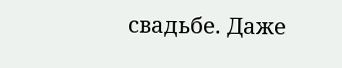свадьбе. Даже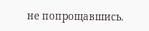не попрощавшись.